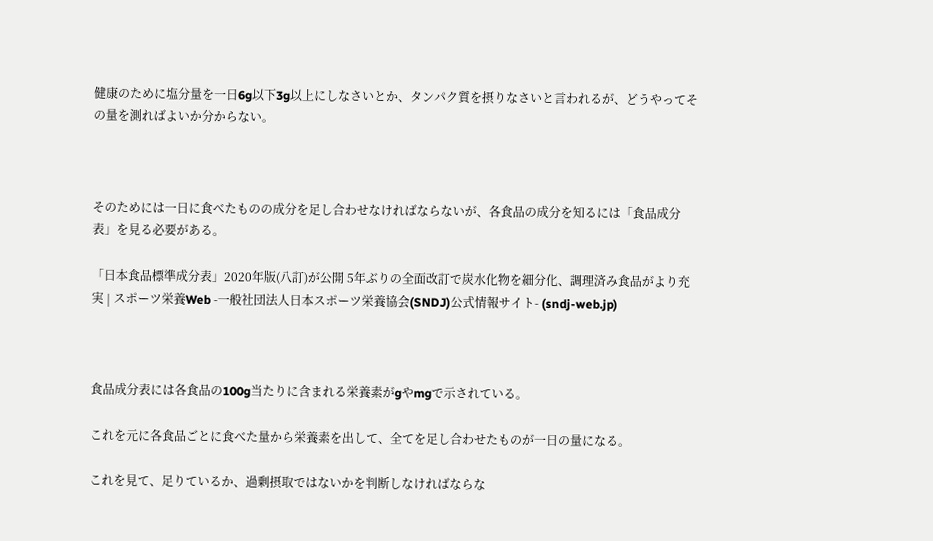健康のために塩分量を一日6g以下3g以上にしなさいとか、タンパク質を摂りなさいと言われるが、どうやってその量を測ればよいか分からない。



そのためには一日に食べたものの成分を足し合わせなければならないが、各食品の成分を知るには「食品成分表」を見る必要がある。

「日本食品標準成分表」2020年版(八訂)が公開 5年ぶりの全面改訂で炭水化物を細分化、調理済み食品がより充実 | スポーツ栄養Web -一般社団法人日本スポーツ栄養協会(SNDJ)公式情報サイト- (sndj-web.jp)



食品成分表には各食品の100g当たりに含まれる栄養素がgやmgで示されている。

これを元に各食品ごとに食べた量から栄養素を出して、全てを足し合わせたものが一日の量になる。

これを見て、足りているか、過剰摂取ではないかを判断しなければならな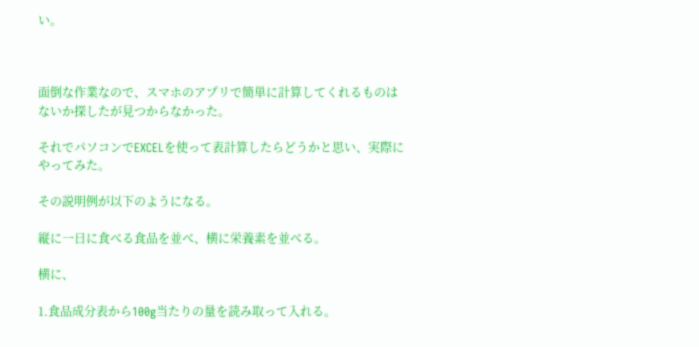い。



面倒な作業なので、スマホのアプリで簡単に計算してくれるものはないか探したが見つからなかった。

それでパソコンでEXCELを使って表計算したらどうかと思い、実際にやってみた。

その説明例が以下のようになる。

縦に一日に食べる食品を並べ、横に栄養素を並べる。

横に、

1.食品成分表から100g当たりの量を読み取って入れる。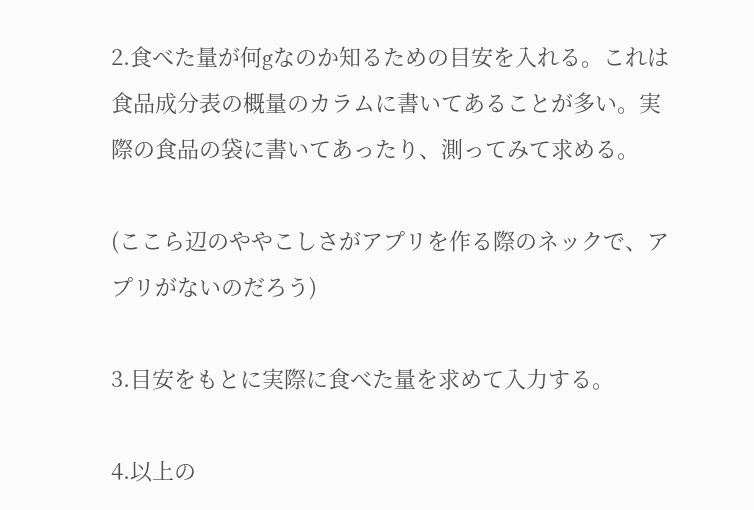2.食べた量が何gなのか知るための目安を入れる。これは食品成分表の概量のカラムに書いてあることが多い。実際の食品の袋に書いてあったり、測ってみて求める。

(ここら辺のややこしさがアプリを作る際のネックで、アプリがないのだろう)

3.目安をもとに実際に食べた量を求めて入力する。

4.以上の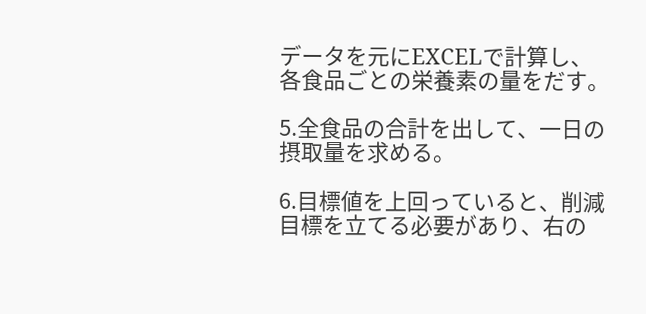データを元にEXCELで計算し、各食品ごとの栄養素の量をだす。

5.全食品の合計を出して、一日の摂取量を求める。

6.目標値を上回っていると、削減目標を立てる必要があり、右の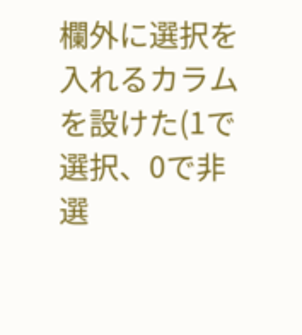欄外に選択を入れるカラムを設けた(1で選択、0で非選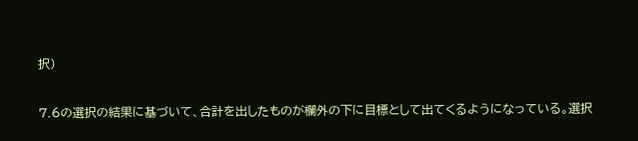択)

7.6の選択の結果に基づいて、合計を出したものが欄外の下に目標として出てくるようになっている。選択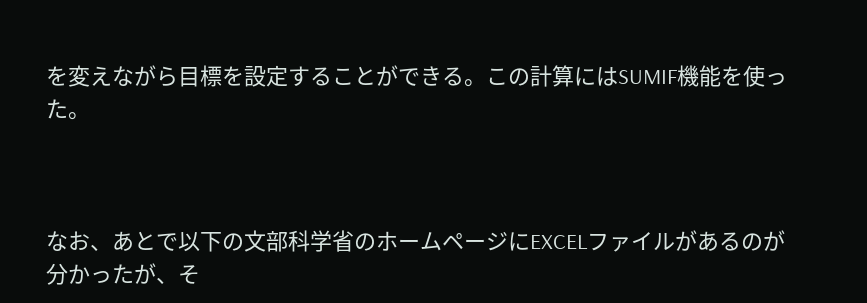を変えながら目標を設定することができる。この計算にはSUMIF機能を使った。



なお、あとで以下の文部科学省のホームページにEXCELファイルがあるのが分かったが、そ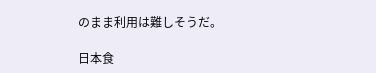のまま利用は難しそうだ。

日本食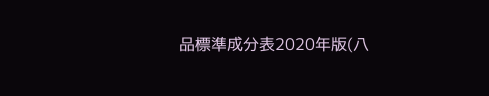品標準成分表2020年版(八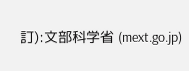訂):文部科学省 (mext.go.jp)